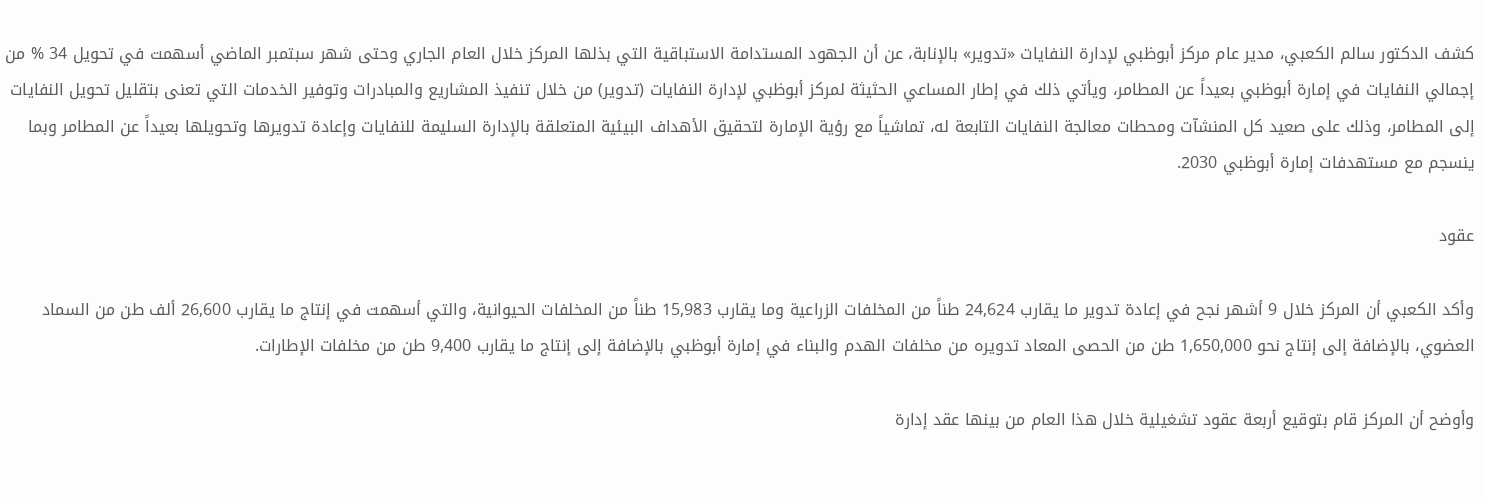كشف الدكتور سالم الكعبي، مدير عام مركز أبوظبي لإدارة النفايات «تدوير» بالإنابة، عن أن الجهود المستدامة الاستباقية التي بذلها المركز خلال العام الجاري وحتى شهر سبتمبر الماضي أسهمت في تحويل 34 % من إجمالي النفايات في إمارة أبوظبي بعيداً عن المطامر، ويأتي ذلك في إطار المساعي الحثيثة لمركز أبوظبي لإدارة النفايات (تدوير) من خلال تنفيذ المشاريع والمبادرات وتوفير الخدمات التي تعنى بتقليل تحويل النفايات إلى المطامر، وذلك على صعيد كل المنشآت ومحطات معالجة النفايات التابعة له، تماشياً مع رؤية الإمارة لتحقيق الأهداف البيئية المتعلقة بالإدارة السليمة للنفايات وإعادة تدويرها وتحويلها بعيداً عن المطامر وبما ينسجم مع مستهدفات إمارة أبوظبي 2030.

عقود

وأكد الكعبي أن المركز خلال 9 أشهر نجح في إعادة تدوير ما يقارب 24,624 طناً من المخلفات الزراعية وما يقارب 15,983 طناً من المخلفات الحيوانية، والتي أسهمت في إنتاج ما يقارب 26,600 ألف طن من السماد العضوي، بالإضافة إلى إنتاج نحو 1,650,000 طن من الحصى المعاد تدويره من مخلفات الهدم والبناء في إمارة أبوظبي بالإضافة إلى إنتاج ما يقارب 9,400 طن من مخلفات الإطارات.

وأوضح أن المركز قام بتوقيع أربعة عقود تشغيلية خلال هذا العام من بينها عقد إدارة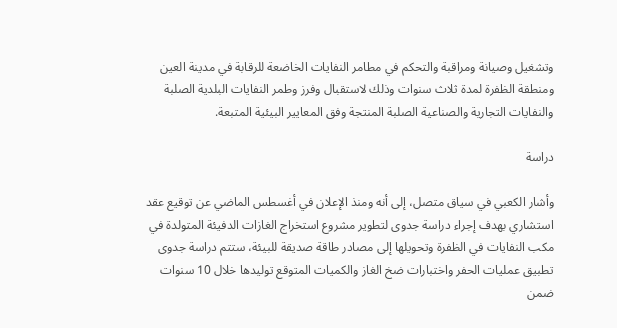وتشغيل وصيانة ومراقبة والتحكم في مطامر النفايات الخاضعة للرقابة في مدينة العين ومنطقة الظفرة لمدة ثلاث سنوات وذلك لاستقبال وفرز وطمر النفايات البلدية الصلبة والنفايات التجارية والصناعية الصلبة المنتجة وفق المعايير البيئية المتبعة.

دراسة

وأشار الكعبي في سياق متصل، إلى أنه ومنذ الإعلان في أغسطس الماضي عن توقيع عقد استشاري بهدف إجراء دراسة جدوى لتطوير مشروع استخراج الغازات الدفيئة المتولدة في مكب النفايات في الظفرة وتحويلها إلى مصادر طاقة صديقة للبيئة، ستتم دراسة جدوى تطبيق عمليات الحفر واختبارات ضخ الغاز والكميات المتوقع توليدها خلال 10 سنوات ضمن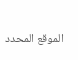الموقع المحدد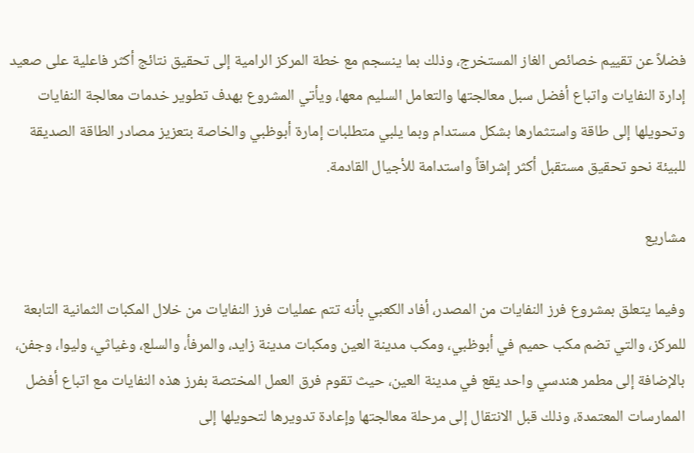فضلاً عن تقييم خصائص الغاز المستخرج، وذلك بما ينسجم مع خطة المركز الرامية إلى تحقيق نتائج أكثر فاعلية على صعيد إدارة النفايات واتباع أفضل سبل معالجتها والتعامل السليم معها، ويأتي المشروع بهدف تطوير خدمات معالجة النفايات وتحويلها إلى طاقة واستثمارها بشكل مستدام وبما يلبي متطلبات إمارة أبوظبي والخاصة بتعزيز مصادر الطاقة الصديقة للبيئة نحو تحقيق مستقبل أكثر إشراقاً واستدامة للأجيال القادمة.

مشاريع

وفيما يتعلق بمشروع فرز النفايات من المصدر، أفاد الكعبي بأنه تتم عمليات فرز النفايات من خلال المكبات الثمانية التابعة للمركز، والتي تضم مكب حميم في أبوظبي، ومكب مدينة العين ومكبات مدينة زايد، والمرفأ، والسلع، وغياثي، وليوا، وجفن، بالإضافة إلى مطمر هندسي واحد يقع في مدينة العين، حيث تقوم فرق العمل المختصة بفرز هذه النفايات مع اتباع أفضل الممارسات المعتمدة، وذلك قبل الانتقال إلى مرحلة معالجتها وإعادة تدويرها لتحويلها إلى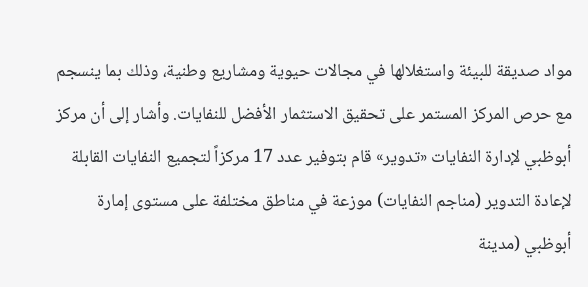مواد صديقة للبيئة واستغلالها في مجالات حيوية ومشاريع وطنية، وذلك بما ينسجم مع حرص المركز المستمر على تحقيق الاستثمار الأفضل للنفايات. وأشار إلى أن مركز أبوظبي لإدارة النفايات «تدوير» قام بتوفير عدد 17 مركزاً لتجميع النفايات القابلة لإعادة التدوير (مناجم النفايات) موزعة في مناطق مختلفة على مستوى إمارة أبوظبي (مدينة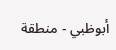أبوظبي - منطقة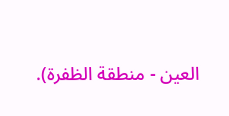العين - منطقة الظفرة).